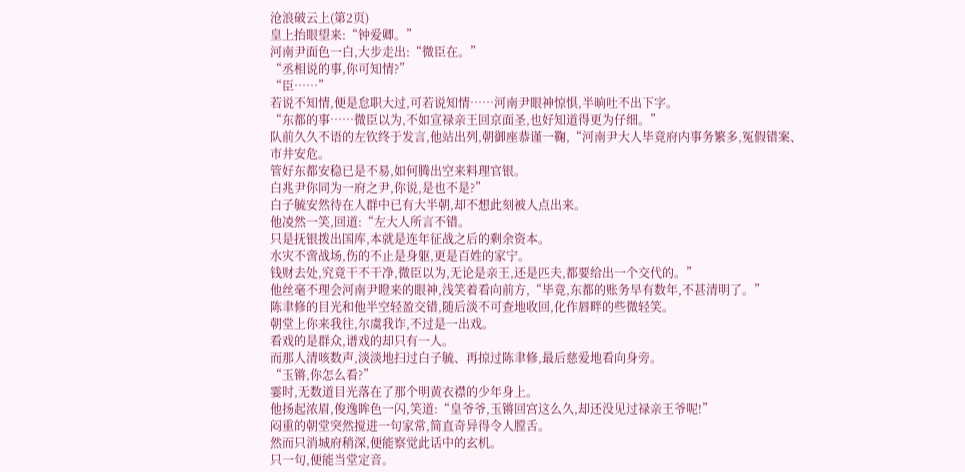沧浪破云上(第2页)
皇上抬眼望来:“钟爱卿。”
河南尹面色一白,大步走出:“微臣在。”
“丞相说的事,你可知情?”
“臣……”
若说不知情,便是怠职大过,可若说知情……河南尹眼神惊惧,半晌吐不出下字。
“东都的事……微臣以为,不如宣禄亲王回京面圣,也好知道得更为仔细。”
队前久久不语的左钦终于发言,他站出列,朝御座恭谨一鞠,“河南尹大人毕竟府内事务繁多,冤假错案、市井安危。
管好东都安稳已是不易,如何腾出空来料理官银。
白兆尹你同为一府之尹,你说,是也不是?”
白子毓安然待在人群中已有大半朝,却不想此刻被人点出来。
他凌然一笑,回道:“左大人所言不错。
只是抚银拨出国库,本就是连年征战之后的剩余资本。
水灾不啻战场,伤的不止是身躯,更是百姓的家宁。
钱财去处,究竟干不干净,微臣以为,无论是亲王,还是匹夫,都要给出一个交代的。”
他丝毫不理会河南尹瞪来的眼神,浅笑着看向前方,“毕竟,东都的账务早有数年,不甚清明了。”
陈聿修的目光和他半空轻盈交错,随后淡不可查地收回,化作唇畔的些微轻笑。
朝堂上你来我往,尔虞我诈,不过是一出戏。
看戏的是群众,谱戏的却只有一人。
而那人清咳数声,淡淡地扫过白子毓、再掠过陈聿修,最后慈爱地看向身旁。
“玉锵,你怎么看?”
霎时,无数道目光落在了那个明黄衣襟的少年身上。
他扬起浓眉,俊逸眸色一闪,笑道:“皇爷爷,玉锵回宫这么久,却还没见过禄亲王爷呢!”
闷重的朝堂突然搅进一句家常,简直奇异得令人膛舌。
然而只消城府稍深,便能察觉此话中的玄机。
只一句,便能当堂定音。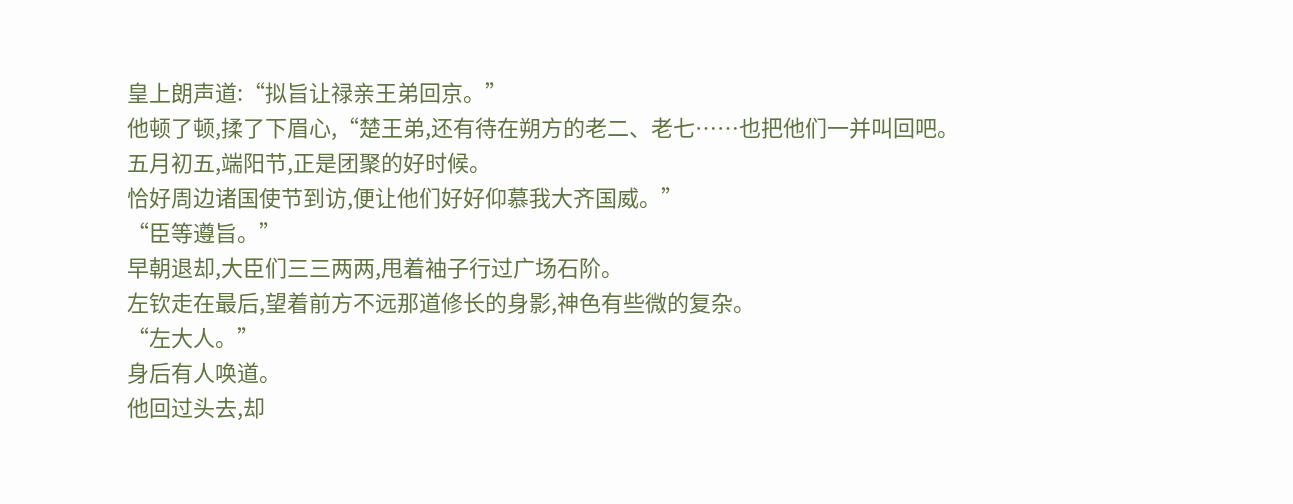皇上朗声道:“拟旨让禄亲王弟回京。”
他顿了顿,揉了下眉心,“楚王弟,还有待在朔方的老二、老七……也把他们一并叫回吧。
五月初五,端阳节,正是团聚的好时候。
恰好周边诸国使节到访,便让他们好好仰慕我大齐国威。”
“臣等遵旨。”
早朝退却,大臣们三三两两,甩着袖子行过广场石阶。
左钦走在最后,望着前方不远那道修长的身影,神色有些微的复杂。
“左大人。”
身后有人唤道。
他回过头去,却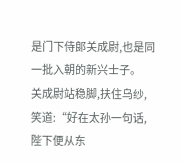是门下侍郞关成尉,也是同一批入朝的新兴士子。
关成尉站稳脚,扶住乌纱,笑道:“好在太孙一句话,陛下便从东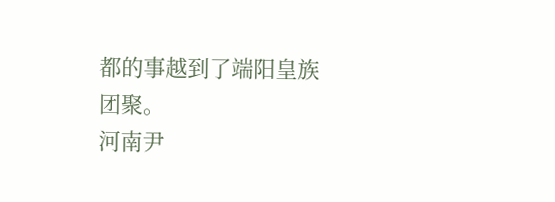都的事越到了端阳皇族团聚。
河南尹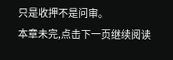只是收押不是问审。
本章未完,点击下一页继续阅读